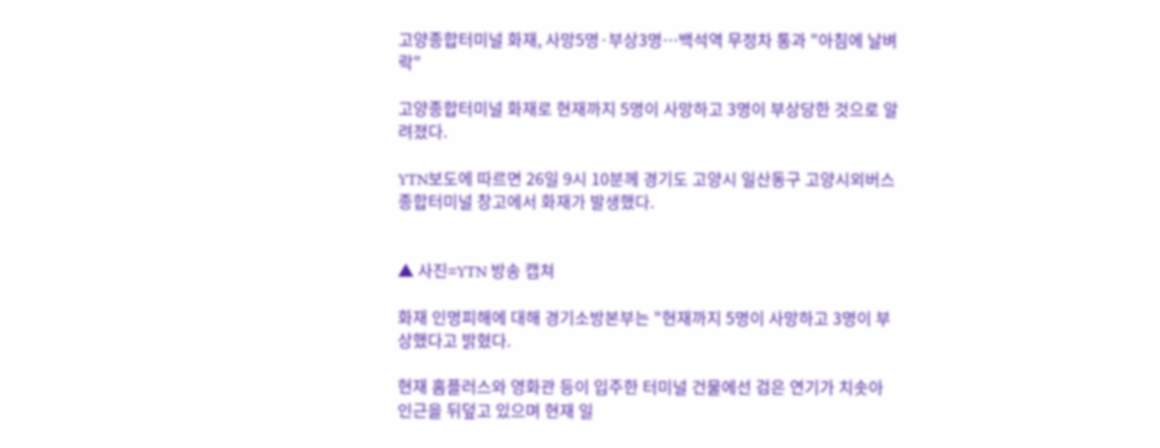고양종합터미널 화재, 사망5명·부상3명…백석역 무정차 통과 "아침에 날벼락"

고양종합터미널 화재로 현재까지 5명이 사망하고 3명이 부상당한 것으로 알려졌다.

YTN보도에 따르면 26일 9시 10분께 경기도 고양시 일산동구 고양시외버스종합터미널 창고에서 화재가 발생했다.


▲ 사진=YTN 방송 캡쳐

화재 인명피해에 대해 경기소방본부는 "현재까지 5명이 사망하고 3명이 부상했다고 밝혔다.

현재 홈플러스와 영화관 등이 입주한 터미널 건물에선 검은 연기가 치솟아 인근을 뒤덮고 있으며 현재 일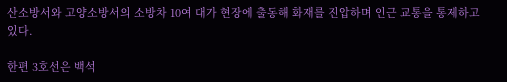산소방서와 고양소방서의 소방차 10여 대가 현장에 출동해 화재를 진압하며 인근 교통을 통제하고 있다.

한편 3호선은 백석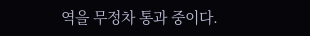역을 무정차 통과 중이다.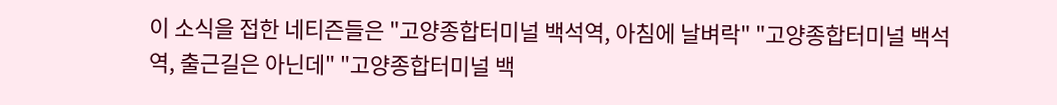이 소식을 접한 네티즌들은 "고양종합터미널 백석역, 아침에 날벼락" "고양종합터미널 백석역, 출근길은 아닌데" "고양종합터미널 백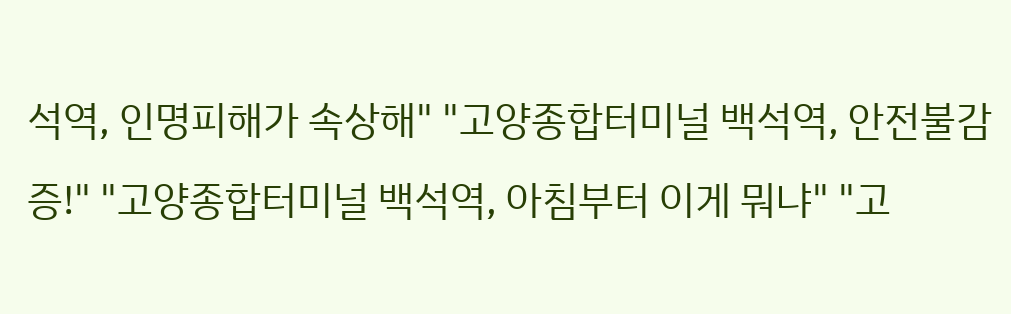석역, 인명피해가 속상해" "고양종합터미널 백석역, 안전불감증!" "고양종합터미널 백석역, 아침부터 이게 뭐냐" "고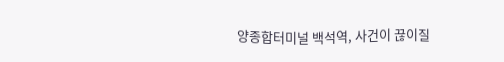양종합터미널 백석역, 사건이 끊이질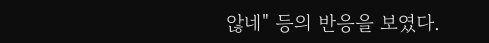않네" 등의 반응을 보였다.